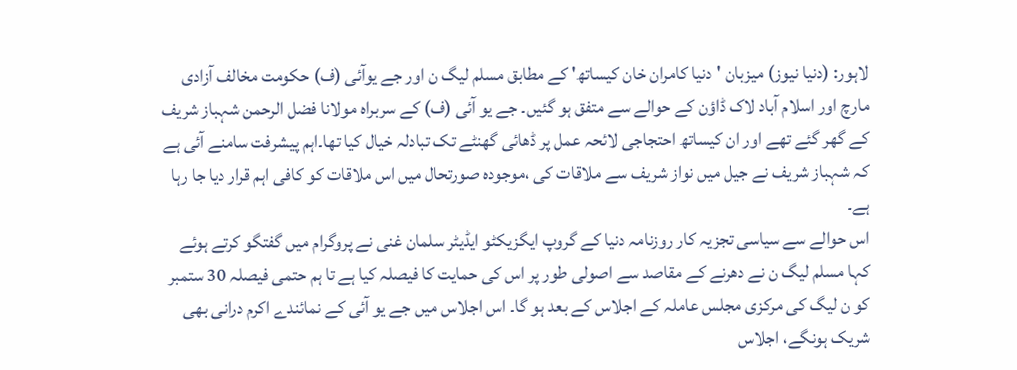لاہور: (دنیا نیوز) میزبان 'دنیا کامران خان کیساتھ' کے مطابق مسلم لیگ ن اور جے یوآئی (ف) حکومت مخالف آزادی مارچ اور اسلام آباد لاک ڈاؤن کے حوالے سے متفق ہو گئیں۔ جے یو آئی (ف) کے سربراہ مولانا فضل الرحمن شہباز شریف کے گھر گئے تھے اور ان کیساتھ احتجاجی لائحہ عمل پر ڈھائی گھنٹے تک تبادلہ خیال کیا تھا۔اہم پیشرفت سامنے آئی ہے کہ شہباز شریف نے جیل میں نواز شریف سے ملاقات کی ،موجودہ صورتحال میں اس ملاقات کو کافی اہم قرار دیا جا رہا ہے۔
اس حوالے سے سیاسی تجزیہ کار روزنامہ دنیا کے گروپ ایگزیکٹو ایڈیٹر سلمان غنی نے پروگرام میں گفتگو کرتے ہوئے کہا مسلم لیگ ن نے دھرنے کے مقاصد سے اصولی طور پر اس کی حمایت کا فیصلہ کیا ہے تا ہم حتمی فیصلہ 30 ستمبر کو ن لیگ کی مرکزی مجلس عاملہ کے اجلاس کے بعد ہو گا۔ اس اجلاس میں جے یو آئی کے نمائندے اکرم درانی بھی شریک ہونگے، اجلاس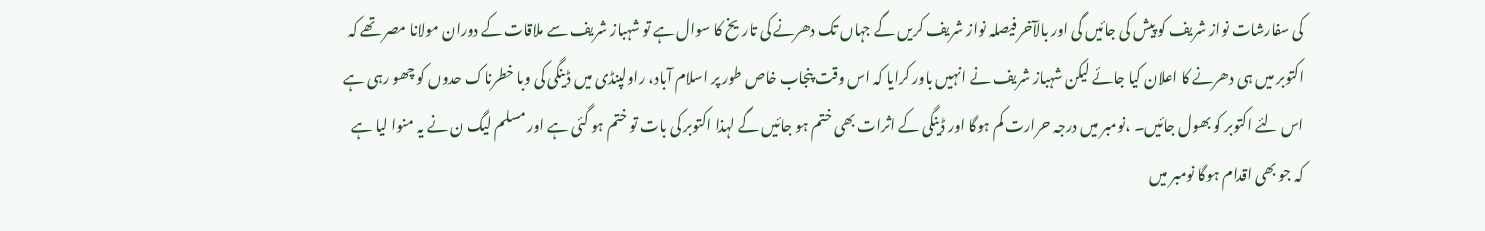کی سفارشات نواز شریف کو پیش کی جائیں گی اور بالآخر فیصلہ نواز شریف کریں گے جہاں تک دھرنے کی تاریخ کا سوال ہے تو شہباز شریف سے ملاقات کے دوران مولانا مصر تھے کہ اکتوبر میں ہی دھرنے کا اعلان کیا جائے لیکن شہباز شریف نے انہیں باور کرایا کہ اس وقت پنجاب خاص طور پر اسلام آباد، راولپنڈی میں ڈینگی کی وبا خطرناک حدوں کو چھو رہی ہے اس لئے اکتوبر کو بھول جائیں۔ ،نومبر میں درجہ حرارت کم ہوگا اور ڈینگی کے اثرات بھی ختم ہو جائیں گے لہذا اکتوبر کی بات تو ختم ہو گئی ہے اور مسلم لیگ ن نے یہ منوا لیا ہے کہ جو بھی اقدام ہوگا نومبر میں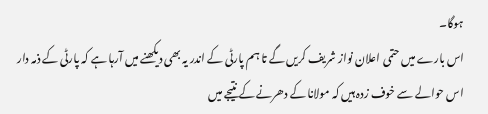ہوگا۔
اس بارے میں حتمی اعلان نواز شریف کریں گے تا ہم پارٹی کے اندر یہ بھی دیکھنے میں آرہا ہے کہ پارٹی کے ذمہ دار اس حوالے سے خوف زدہ ہیں کہ مولانا کے دھرنے کے نتیجے میں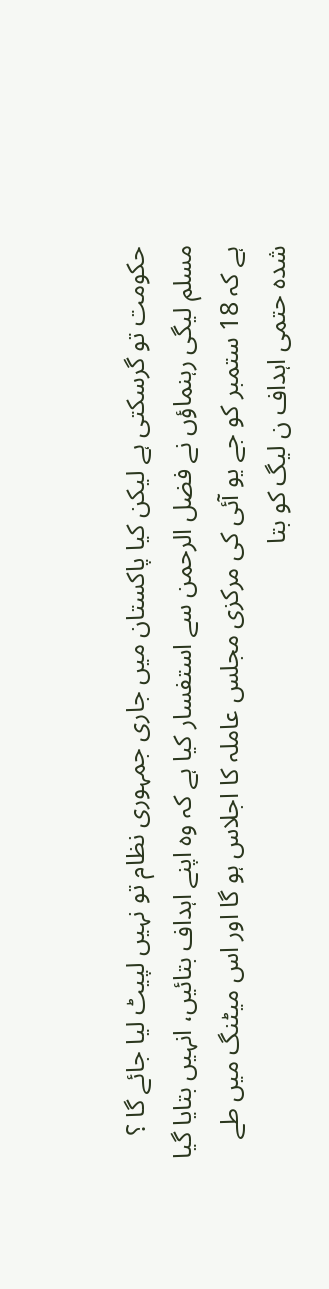حکومت تو گرسکتی ہے لیکن کیا پاکستان میں جاری جمہوری نظام تو نہیں لپیٹ لیا جائے گا ؟ مسلم لیگی رہنماؤں نے فضل الرحمن سے استفسار کیا ہے کہ وہ اپنے اہداف بتائیں، انہیں بتایا گیا ہے کہ 18 ستمبر کو جے یو آئی کی مرکزی مجلس عاملہ کا اجلاس ہو گا اور اس میٹنگ میں طے شدہ حتمی اہداف ن لیگ کو بتا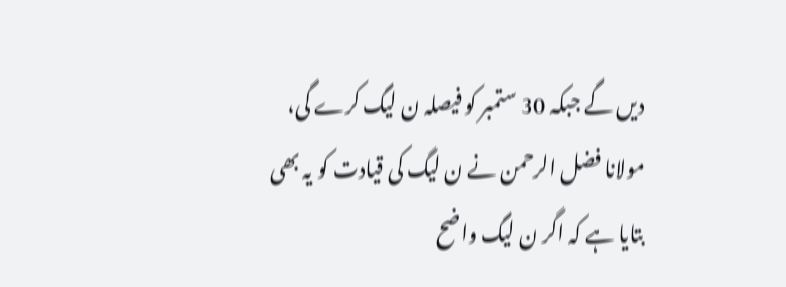دیں گے جبکہ 30 ستمبر کو فیصلہ ن لیگ کرے گی، مولانا فضل الرحمن نے ن لیگ کی قیادت کو یہ بھی بتایا ہے کہ اگر ن لیگ واضح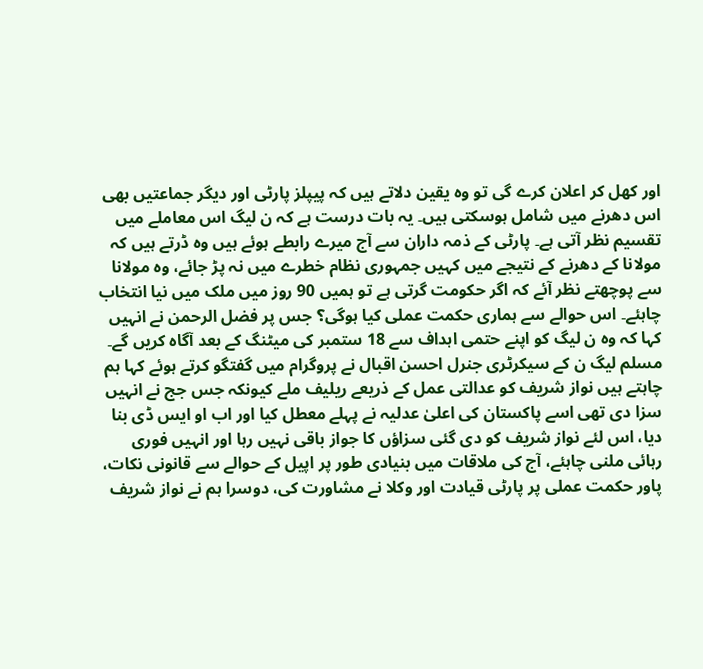اور کھل کر اعلان کرے گی تو وہ یقین دلاتے ہیں کہ پیپلز پارٹی اور دیگر جماعتیں بھی اس دھرنے میں شامل ہوسکتی ہیں۔ یہ بات درست ہے کہ ن لیگ اس معاملے میں تقسیم نظر آتی ہے۔ پارٹی کے ذمہ داران سے آج میرے رابطے ہوئے ہیں وہ ڈرتے ہیں کہ مولانا کے دھرنے کے نتیجے میں کہیں جمہوری نظام خطرے میں نہ پڑ جائے، وہ مولانا سے پوچھتے نظر آئے کہ اگر حکومت گرتی ہے تو ہمیں 90 روز میں ملک میں نیا انتخاب چاہئے۔ اس حوالے سے ہماری حکمت عملی کیا ہوگی؟ جس پر فضل الرحمن نے انہیں کہا کہ وہ ن لیگ کو اپنے حتمی اہداف سے 18 ستمبر کی میٹنگ کے بعد آگاہ کریں گے۔
مسلم لیگ ن کے سیکرٹری جنرل احسن اقبال نے پروگرام میں گفتگو کرتے ہوئے کہا ہم چاہتے ہیں نواز شریف کو عدالتی عمل کے ذریعے ریلیف ملے کیونکہ جس جج نے انہیں سزا دی تھی اسے پاکستان کی اعلیٰ عدلیہ نے پہلے معطل کیا اور اب او ایس ڈی بنا دیا، اس لئے نواز شریف کو دی گئی سزاؤں کا جواز باقی نہیں رہا اور انہیں فوری رہائی ملنی چاہئے، آج کی ملاقات میں بنیادی طور پر اپیل کے حوالے سے قانونی نکات، پاور حکمت عملی پر پارٹی قیادت اور وکلا نے مشاورت کی، دوسرا ہم نے نواز شریف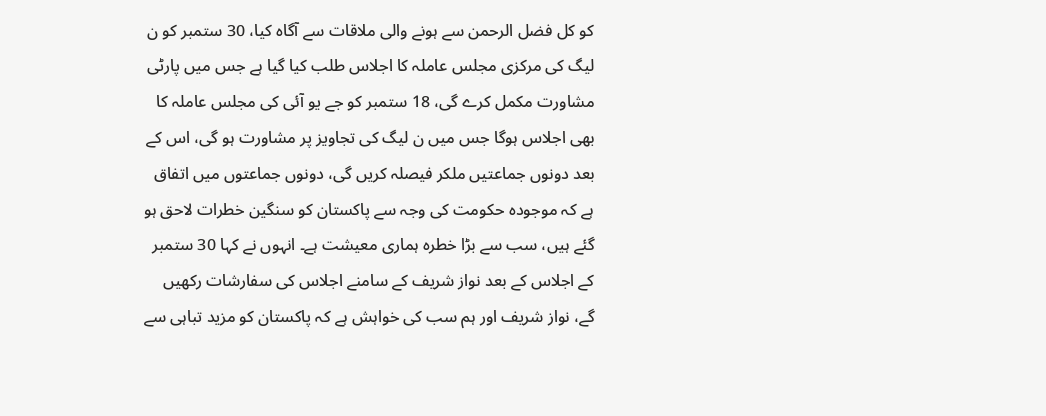کو کل فضل الرحمن سے ہونے والی ملاقات سے آگاہ کیا، 30 ستمبر کو ن لیگ کی مرکزی مجلس عاملہ کا اجلاس طلب کیا گیا ہے جس میں پارٹی مشاورت مکمل کرے گی، 18 ستمبر کو جے یو آئی کی مجلس عاملہ کا بھی اجلاس ہوگا جس میں ن لیگ کی تجاویز پر مشاورت ہو گی، اس کے بعد دونوں جماعتیں ملکر فیصلہ کریں گی، دونوں جماعتوں میں اتفاق ہے کہ موجودہ حکومت کی وجہ سے پاکستان کو سنگین خطرات لاحق ہو گئے ہیں، سب سے بڑا خطرہ ہماری معیشت ہے۔ انہوں نے کہا 30 ستمبر کے اجلاس کے بعد نواز شریف کے سامنے اجلاس کی سفارشات رکھیں گے، نواز شریف اور ہم سب کی خواہش ہے کہ پاکستان کو مزید تباہی سے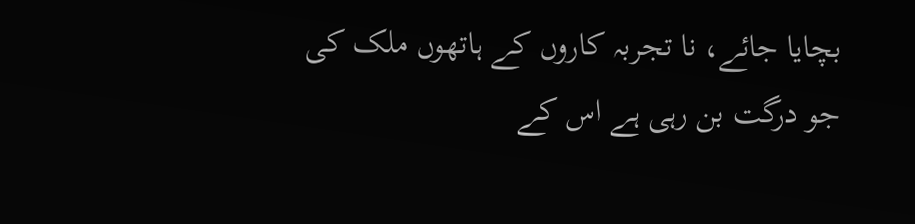بچایا جائے، نا تجربہ کاروں کے ہاتھوں ملک کی جو درگت بن رہی ہے اس کے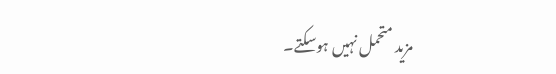مزید متحمل نہیں ہوسکتے۔